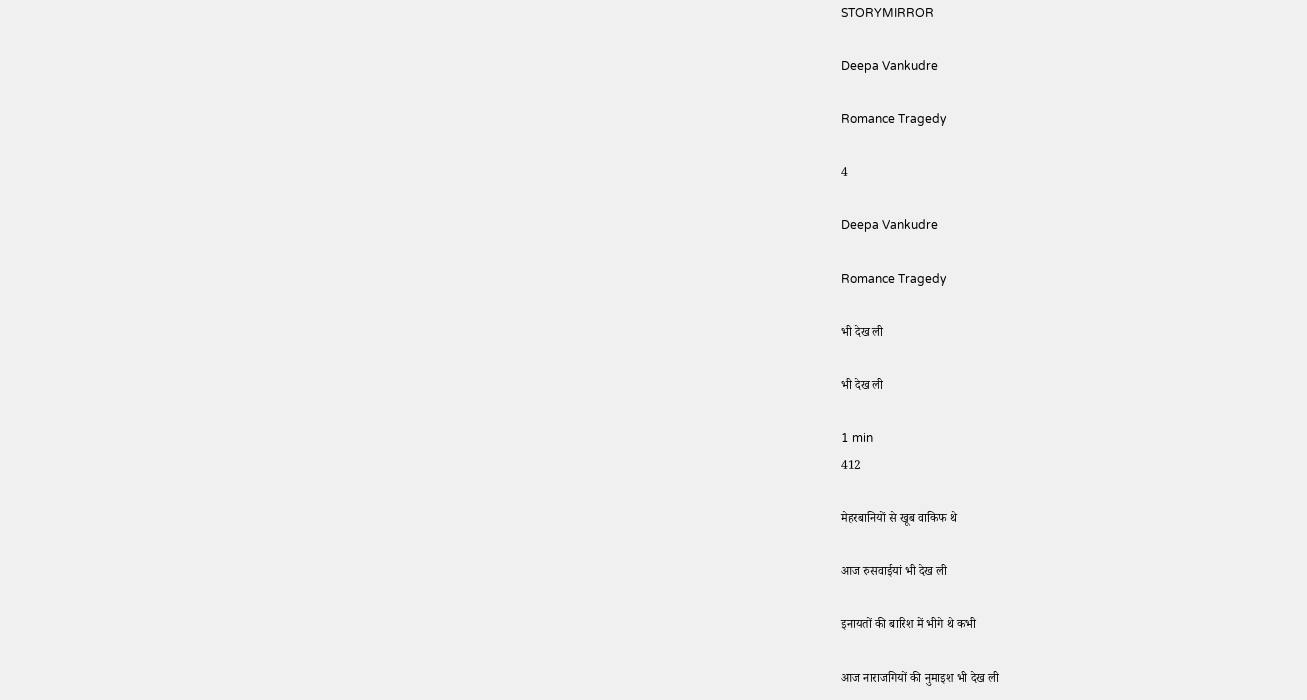STORYMIRROR

Deepa Vankudre

Romance Tragedy

4

Deepa Vankudre

Romance Tragedy

भी देख ली

भी देख ली

1 min
412

मेहरबानियों से खूब वाकिफ थे

आज रुसवाईयां भी देख ली

इनायतों की बारिश में भीगे थे कभी

आज नाराजगियों की नुमाइश भी देख ली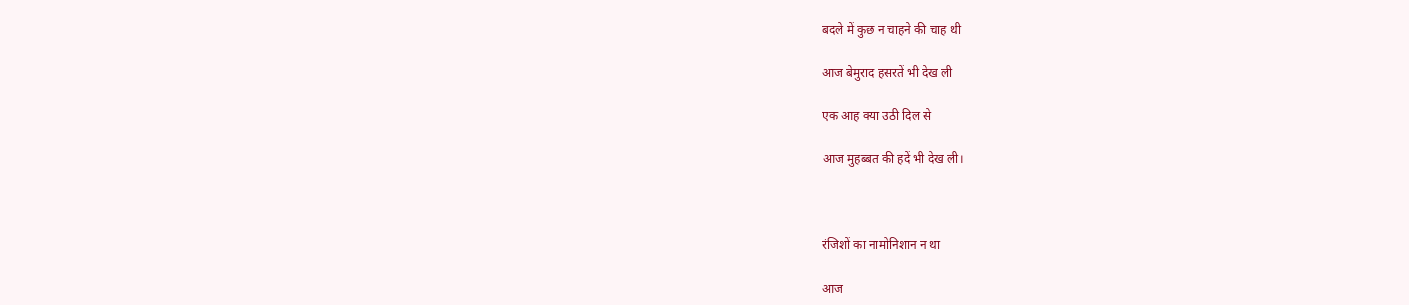बदले में कुछ न चाहने की चाह थी

आज बेमुराद हसरतें भी देख ली

एक आह क्या उठी दिल से

आज मुहब्बत की हदें भी देख ली।



रंजिशों का नामोनिशान न था

आज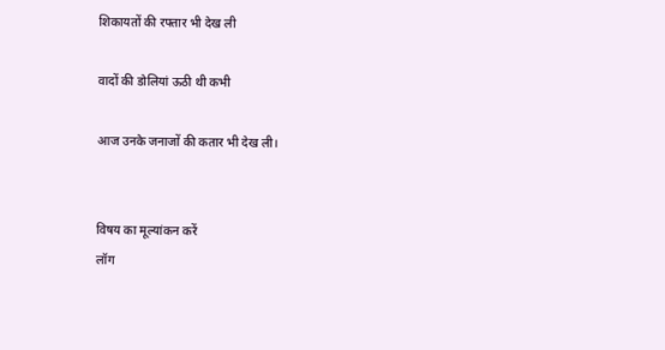शिकायतों की रफ्तार भी देख ली

वादों की डोलियां ऊठी थी कभी

आज उनके जनाजों की कतार भी देख ली।


विषय का मूल्यांकन करें
लॉग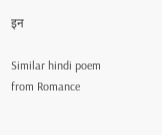इन

Similar hindi poem from Romance